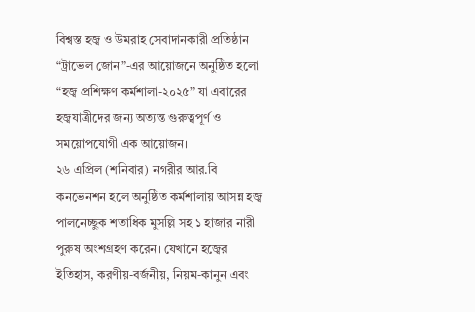বিশ্বস্ত হজ্ব ও উমরাহ সেবাদানকারী প্রতিষ্ঠান “ট্রাভেল জোন”-এর আয়োজনে অনুষ্ঠিত হলো “হজ্ব প্রশিক্ষণ কর্মশালা-২০২৫” যা এবারের হজ্বযাত্রীদের জন্য অত্যন্ত গুরুত্বপূর্ণ ও সময়োপযোগী এক আয়োজন।
২৬ এপ্রিল (শনিবার) নগরীর আর.বি কনভেনশন হলে অনুষ্ঠিত কর্মশালায় আসন্ন হজ্ব পালনেচ্ছুক শতাধিক মুসল্লি সহ ১ হাজার নারী পুরুষ অংশগ্রহণ করেন। যেখানে হজ্বের ইতিহাস, করণীয়-বর্জনীয়, নিয়ম-কানুন এবং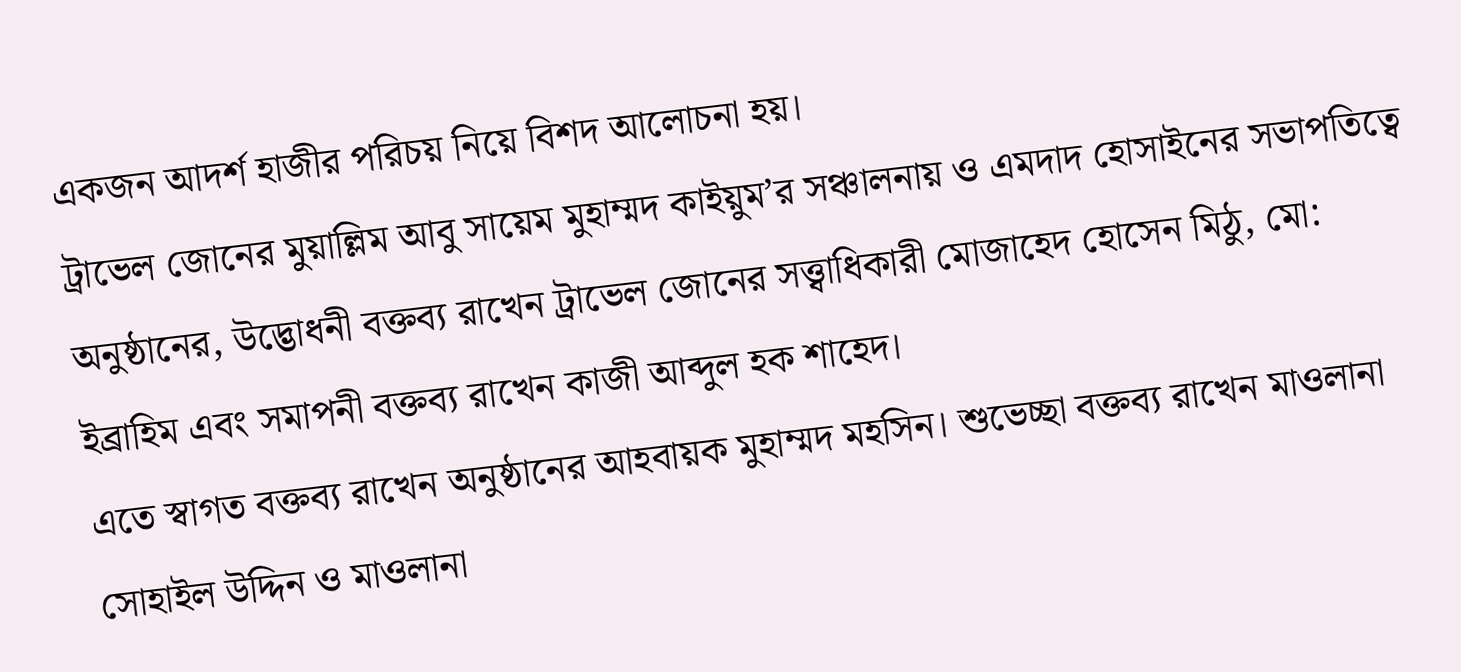একজন আদর্শ হাজীর পরিচয় নিয়ে বিশদ আলোচনা হয়।
ট্রাভেল জোনের মুয়াল্লিম আবু সায়েম মুহাম্মদ কাইয়ুম’র সঞ্চালনায় ও এমদাদ হোসাইনের সভাপতিত্বে অনুষ্ঠানের, উদ্ভোধনী বক্তব্য রাখেন ট্রাভেল জোনের সত্ত্বাধিকারী মোজাহেদ হোসেন মিঠু, মো: ইব্রাহিম এবং সমাপনী বক্তব্য রাখেন কাজী আব্দুল হক শাহেদ।
এতে স্বাগত বক্তব্য রাখেন অনুষ্ঠানের আহবায়ক মুহাম্মদ মহসিন। শুভেচ্ছা বক্তব্য রাখেন মাওলানা সোহাইল উদ্দিন ও মাওলানা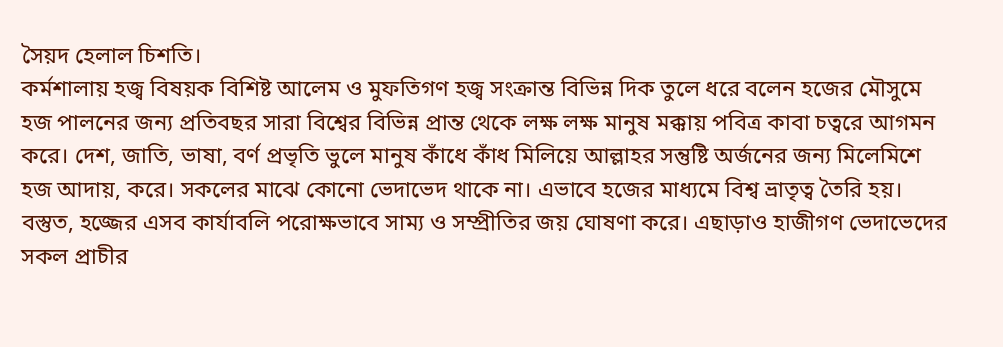সৈয়দ হেলাল চিশতি।
কর্মশালায় হজ্ব বিষয়ক বিশিষ্ট আলেম ও মুফতিগণ হজ্ব সংক্রান্ত বিভিন্ন দিক তুলে ধরে বলেন হজের মৌসুমে হজ পালনের জন্য প্রতিবছর সারা বিশ্বের বিভিন্ন প্রান্ত থেকে লক্ষ লক্ষ মানুষ মক্কায় পবিত্র কাবা চত্বরে আগমন করে। দেশ, জাতি, ভাষা, বর্ণ প্রভৃতি ভুলে মানুষ কাঁধে কাঁধ মিলিয়ে আল্লাহর সন্তুষ্টি অর্জনের জন্য মিলেমিশে হজ আদায়, করে। সকলের মাঝে কোনো ভেদাভেদ থাকে না। এভাবে হজের মাধ্যমে বিশ্ব ভ্রাতৃত্ব তৈরি হয়।
বস্তুত, হজ্জের এসব কার্যাবলি পরোক্ষভাবে সাম্য ও সম্প্রীতির জয় ঘোষণা করে। এছাড়াও হাজীগণ ভেদাভেদের সকল প্রাচীর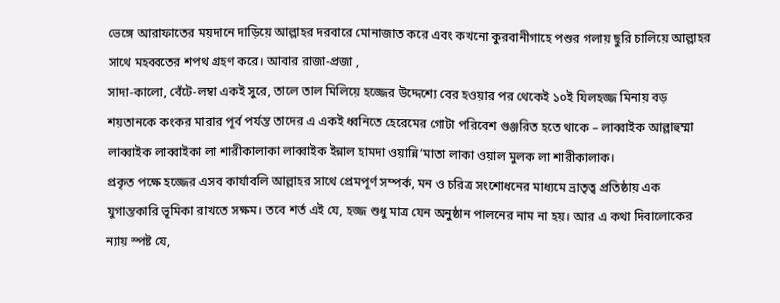ভেঙ্গে আরাফাতের ময়দানে দাড়িয়ে আল্লাহর দরবারে মোনাজাত করে এবং কখনো কুরবানীগাহে পশুর গলায় ছুরি চালিয়ে আল্লাহর সাথে মহব্বতের শপথ গ্রহণ করে। আবার রাজা-প্রজা ,
সাদা-কালো, বেঁটে-লম্বা একই সুরে, তালে তাল মিলিয়ে হজ্জের উদ্দেশ্যে বের হওয়ার পর থেকেই ১০ই যিলহজ্জ মিনায় বড় শয়তানকে কংকর মারার পূর্ব পর্যন্ত তাদের এ একই ধ্বনিতে হেরেমের গোটা পরিবেশ গুঞ্জরিত হতে থাকে – লাব্বাইক আল্লাহুম্মা লাব্বাইক লাব্বাইকা লা শারীকালাকা লাব্বাইক ইন্নাল হামদা ওয়ান্নি’মাতা লাকা ওয়াল মুলক লা শারীকালাক।
প্রকৃত পক্ষে হজ্জের এসব কার্যাবলি আল্লাহর সাথে প্রেমপূর্ণ সম্পর্ক, মন ও চরিত্র সংশোধনের মাধ্যমে ভ্রাতৃত্ব প্রতিষ্ঠায় এক যুগান্তকারি ভূমিকা রাখতে সক্ষম। তবে শর্ত এই যে, হজ্জ শুধু মাত্র যেন অনুষ্ঠান পালনের নাম না হয়। আর এ কথা দিবালোকের ন্যায় স্পষ্ট যে,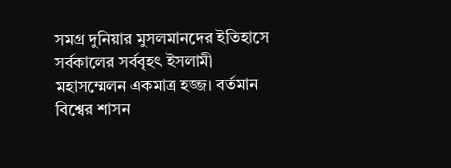সমগ্র দুনিয়ার মুসলমানদের ইতিহাসে সর্বকালের সর্ববৃহৎ ইসলামী মহাসম্মেলন একমাত্র হজ্জ। বর্তমান বিশ্বের শাসন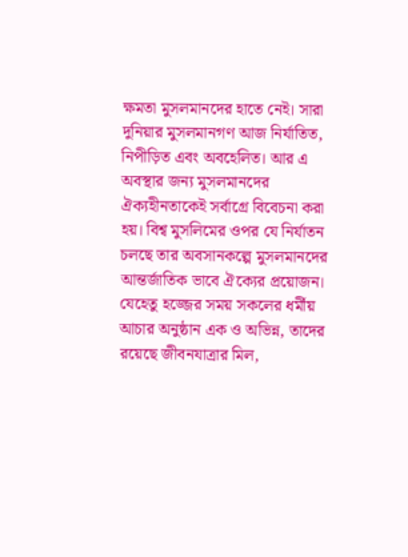ক্ষমতা মুসলমানদের হাতে নেই। সারা দুনিয়ার মুসলমানগণ আজ নির্যাতিত, নিপীড়িত এবং অবহেলিত। আর এ অবস্থার জন্য মুসলমানদের ঐক্যহীনতাকেই সর্বাগ্রে বিবেচনা করা হয়। বিশ্ব মুসলিমের ওপর যে নির্যাতন চলছে তার অবসানকল্পে মুসলমানদের আন্তর্জাতিক ভাবে ঐক্যের প্রয়োজন। যেহেতু হজ্জের সময় সকলের ধর্মীয় আচার অনুষ্ঠান এক ও অভিন্ন, তাদের রয়েছে জীবনযাত্রার মিল,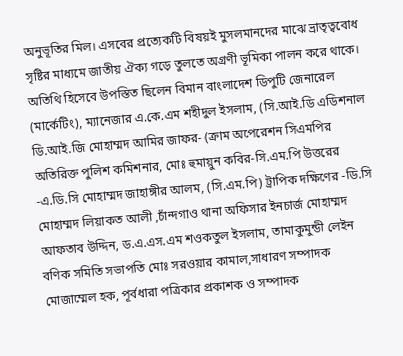অনুভূতির মিল। এসবের প্রত্যেকটি বিষয়ই মুসলমানদের মাঝে ভ্রাতৃত্ববোধ সৃষ্টির মাধ্যমে জাতীয় ঐক্য গড়ে তুলতে অগ্রণী ভূমিকা পালন করে থাকে।
অতিথি হিসেবে উপস্তিত ছিলেন বিমান বাংলাদেশ ডিপুটি জেনারেল (মার্কেটিং), ম্যানেজার এ.কে.এম শহীদুল ইসলাম, (সি.আই.ডি এডিশনাল ডি.আই.জি মোহাম্মদ আমির জাফর- (ক্রাম অপেরেশন সিএমপির অতিরিক্ত পুলিশ কমিশনার, মোঃ হুমায়ুন কবির-সি.এম.পি উত্তরের -এ.ডি.সি মোহাম্মদ জাহাঙ্গীর আলম, (সি.এম.পি) ট্রাপিক দক্ষিণের -ডি.সি মোহাম্মদ লিয়াকত আলী ,চাঁন্দগাও থানা অফিসার ইনচার্জ মোহাম্মদ আফতাব উদ্দিন, ড.এ.এস.এম শওকতুল ইসলাম, তামাকুমুন্ডী লেইন বণিক সমিতি সভাপতি মোঃ সরওয়ার কামাল,সাধারণ সম্পাদক মোজাম্মেল হক, পূর্বধারা পত্রিকার প্রকাশক ও সম্পাদক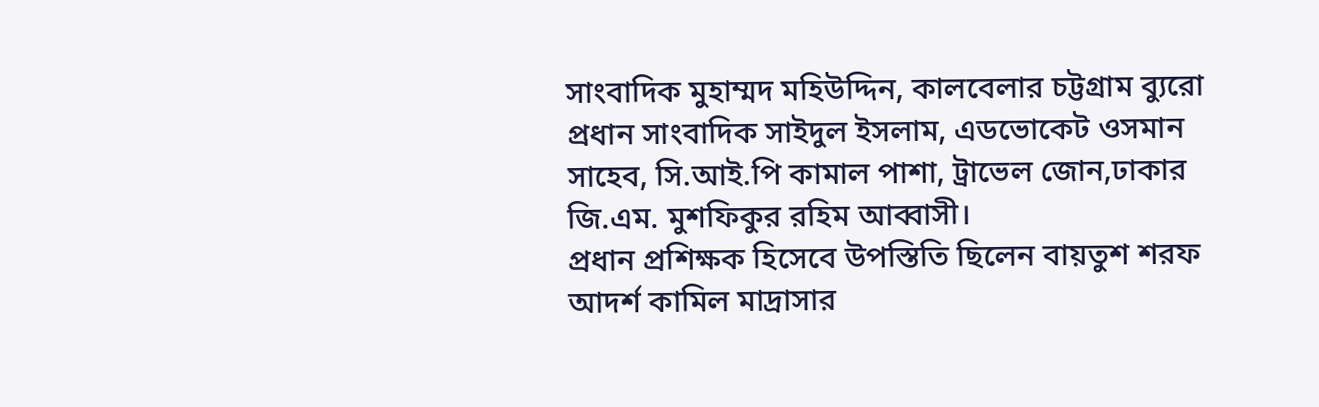সাংবাদিক মুহাম্মদ মহিউদ্দিন, কালবেলার চট্টগ্রাম ব্যুরো প্রধান সাংবাদিক সাইদুল ইসলাম, এডভোকেট ওসমান সাহেব, সি.আই.পি কামাল পাশা, ট্রাভেল জোন,ঢাকার জি.এম. মুশফিকুর রহিম আব্বাসী।
প্রধান প্রশিক্ষক হিসেবে উপস্তিতি ছিলেন বায়তুশ শরফ আদর্শ কামিল মাদ্রাসার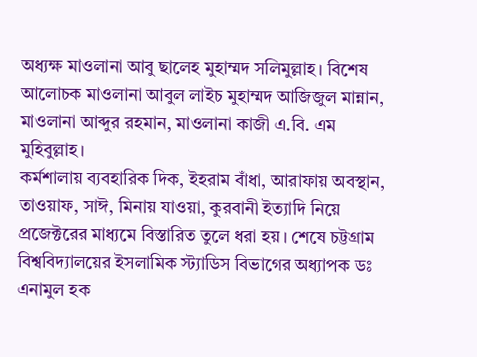অধ্যক্ষ মাওলানা আবু ছালেহ মুহাম্মদ সলিমুল্লাহ। বিশেষ আলোচক মাওলানা আবুল লাইচ মুহাম্মদ আজিজুল মান্নান, মাওলানা আব্দুর রহমান, মাওলানা কাজী এ.বি. এম মুহিবুল্লাহ।
কর্মশালায় ব্যবহারিক দিক, ইহরাম বাঁধা, আরাফায় অবস্থান, তাওয়াফ, সাঈ, মিনায় যাওয়া, কুরবানী ইত্যাদি নিয়ে প্রজেক্টরের মাধ্যমে বিস্তারিত তুলে ধরা হয়। শেষে চট্টগ্রাম বিশ্ববিদ্যালয়ের ইসলামিক স্ট্যাডিস বিভাগের অধ্যাপক ডঃ এনামুল হক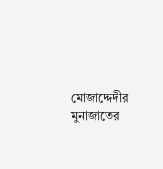মোজাদ্দেদীর মুনাজাতের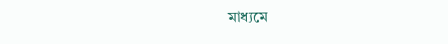মাধ্যমে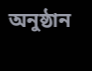অনুষ্ঠান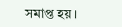সমাপ্ত হয়।